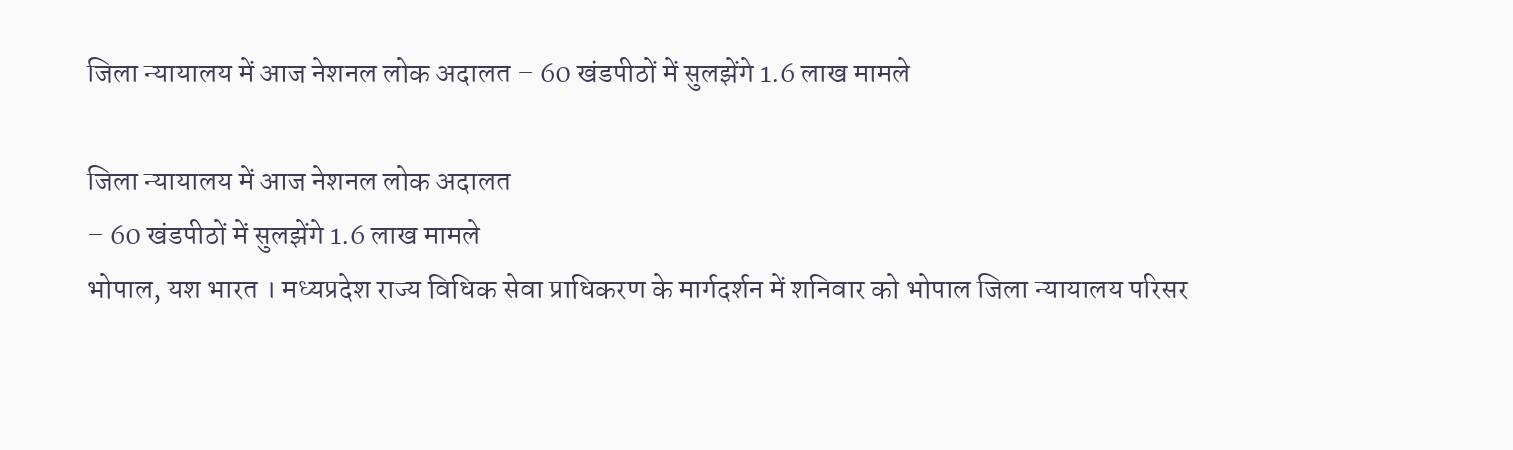जिला न्यायालय में आज नेशनल लोक अदालत – 60 खंडपीठों में सुलझेंगे 1.6 लाख मामले

जिला न्यायालय में आज नेशनल लोक अदालत
– 60 खंडपीठों में सुलझेंगे 1.6 लाख मामले
भोपाल, यश भारत । मध्यप्रदेश राज्य विधिक सेवा प्राधिकरण के मार्गदर्शन में शनिवार को भोपाल जिला न्यायालय परिसर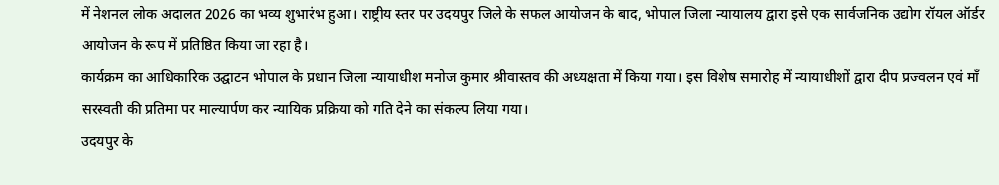में नेशनल लोक अदालत 2026 का भव्य शुभारंभ हुआ। राष्ट्रीय स्तर पर उदयपुर जिले के सफल आयोजन के बाद, भोपाल जिला न्यायालय द्वारा इसे एक सार्वजनिक उद्योग रॉयल ऑर्डर आयोजन के रूप में प्रतिष्ठित किया जा रहा है।
कार्यक्रम का आधिकारिक उद्घाटन भोपाल के प्रधान जिला न्यायाधीश मनोज कुमार श्रीवास्तव की अध्यक्षता में किया गया। इस विशेष समारोह में न्यायाधीशों द्वारा दीप प्रज्वलन एवं माँ सरस्वती की प्रतिमा पर माल्यार्पण कर न्यायिक प्रक्रिया को गति देने का संकल्प लिया गया।
उदयपुर के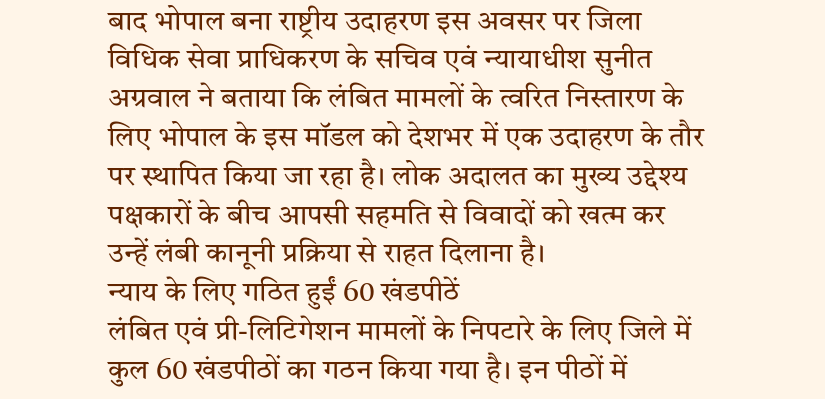बाद भोपाल बना राष्ट्रीय उदाहरण इस अवसर पर जिला विधिक सेवा प्राधिकरण के सचिव एवं न्यायाधीश सुनीत अग्रवाल ने बताया कि लंबित मामलों के त्वरित निस्तारण के लिए भोपाल के इस मॉडल को देशभर में एक उदाहरण के तौर पर स्थापित किया जा रहा है। लोक अदालत का मुख्य उद्देश्य पक्षकारों के बीच आपसी सहमति से विवादों को खत्म कर उन्हें लंबी कानूनी प्रक्रिया से राहत दिलाना है।
न्याय के लिए गठित हुईं 60 खंडपीठें
लंबित एवं प्री-लिटिगेशन मामलों के निपटारे के लिए जिले में कुल 60 खंडपीठों का गठन किया गया है। इन पीठों में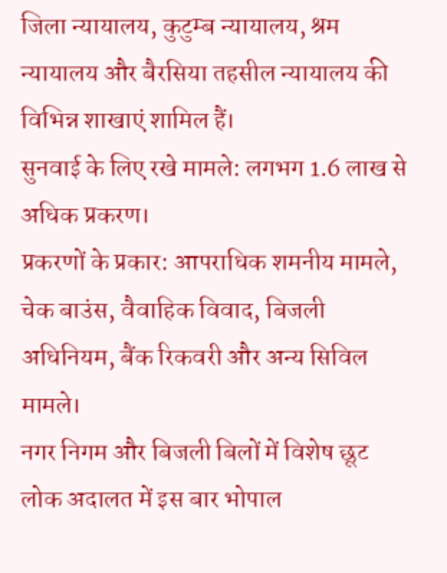जिला न्यायालय, कुटुम्ब न्यायालय, श्रम न्यायालय और बैरसिया तहसील न्यायालय की विभिन्न शाखाएं शामिल हैं।
सुनवाई के लिए रखे मामले: लगभग 1.6 लाख से अधिक प्रकरण।
प्रकरणों के प्रकार: आपराधिक शमनीय मामले, चेक बाउंस, वैवाहिक विवाद, बिजली अधिनियम, बैंक रिकवरी और अन्य सिविल मामले।
नगर निगम और बिजली बिलों में विशेष छूट
लोक अदालत में इस बार भोपाल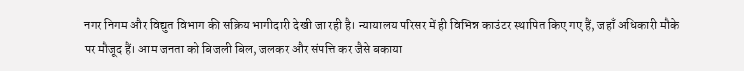नगर निगम और विद्युत विभाग की सक्रिय भागीदारी देखी जा रही है। न्यायालय परिसर में ही विभिन्न काउंटर स्थापित किए गए हैं, जहाँ अधिकारी मौके पर मौजूद हैं। आम जनता को बिजली बिल, जलकर और संपत्ति कर जैसे बकाया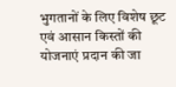भुगतानों के लिए विशेष छूट एवं आसान किस्तों की योजनाएं प्रदान की जा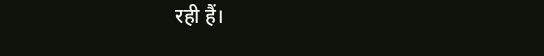रही हैं।